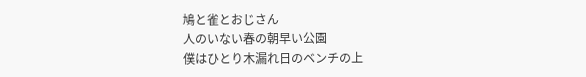鳩と雀とおじさん
人のいない春の朝早い公園
僕はひとり木漏れ日のベンチの上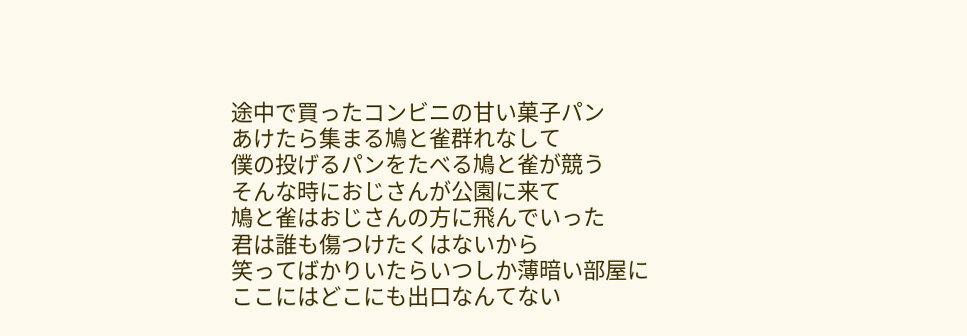途中で買ったコンビニの甘い菓子パン
あけたら集まる鳩と雀群れなして
僕の投げるパンをたべる鳩と雀が競う
そんな時におじさんが公園に来て
鳩と雀はおじさんの方に飛んでいった
君は誰も傷つけたくはないから
笑ってばかりいたらいつしか薄暗い部屋に
ここにはどこにも出口なんてない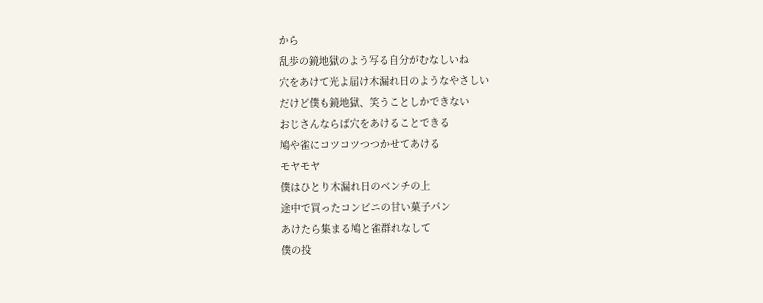から
乱歩の鏡地獄のよう写る自分がむなしいね
穴をあけて光よ届け木漏れ日のようなやさしい
だけど僕も鏡地獄、笑うことしかできない
おじさんならば穴をあけることできる
鳩や雀にコツコツつつかせてあける
モヤモヤ
僕はひとり木漏れ日のベンチの上
途中で買ったコンビニの甘い菓子パン
あけたら集まる鳩と雀群れなして
僕の投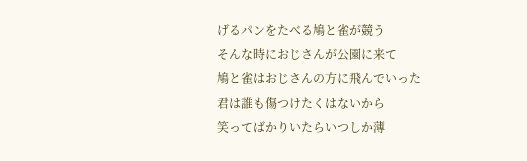げるパンをたべる鳩と雀が競う
そんな時におじさんが公園に来て
鳩と雀はおじさんの方に飛んでいった
君は誰も傷つけたくはないから
笑ってばかりいたらいつしか薄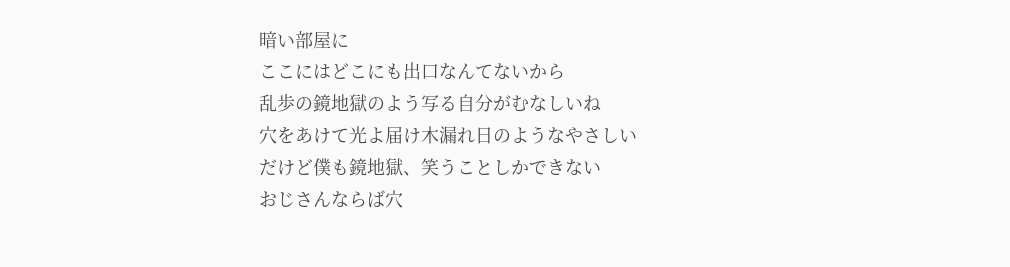暗い部屋に
ここにはどこにも出口なんてないから
乱歩の鏡地獄のよう写る自分がむなしいね
穴をあけて光よ届け木漏れ日のようなやさしい
だけど僕も鏡地獄、笑うことしかできない
おじさんならば穴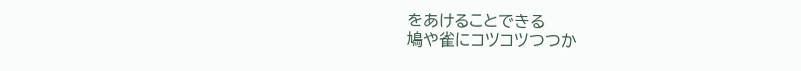をあけることできる
鳩や雀にコツコツつつか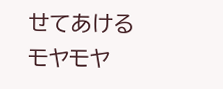せてあける
モヤモヤ